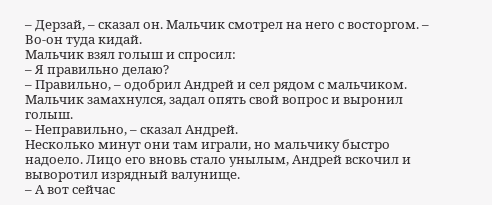– Дерзай, – сказал он. Мальчик смотрел на него с восторгом. – Во-он туда кидай.
Мальчик взял голыш и спросил:
– Я правильно делаю?
– Правильно, – одобрил Андрей и сел рядом с мальчиком.
Мальчик замахнулся, задал опять свой вопрос и выронил голыш.
– Неправильно, – сказал Андрей.
Несколько минут они там играли, но мальчику быстро надоело. Лицо его вновь стало унылым, Андрей вскочил и выворотил изрядный валунище.
– А вот сейчас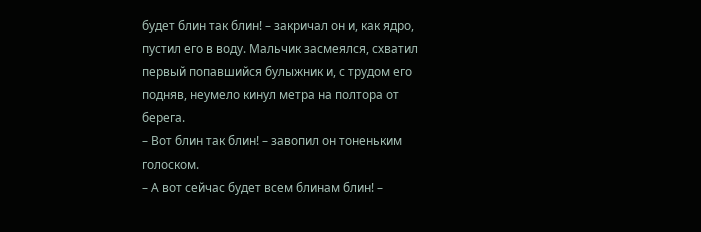будет блин так блин! – закричал он и, как ядро, пустил его в воду. Мальчик засмеялся, схватил первый попавшийся булыжник и, с трудом его подняв, неумело кинул метра на полтора от берега.
– Вот блин так блин! – завопил он тоненьким голоском.
– А вот сейчас будет всем блинам блин! –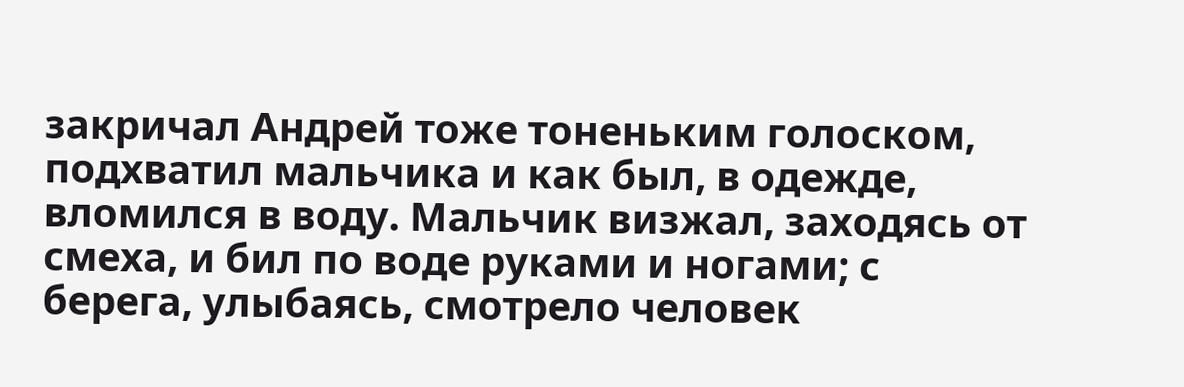закричал Андрей тоже тоненьким голоском, подхватил мальчика и как был, в одежде, вломился в воду. Мальчик визжал, заходясь от смеха, и бил по воде руками и ногами; с берега, улыбаясь, смотрело человек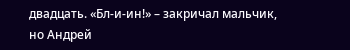двадцать. «Бл-и-ин!» – закричал мальчик, но Андрей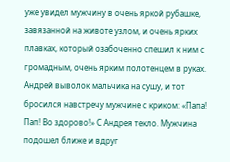уже увидел мужчину в очень яркой рубашке, завязанной на животе узлом, и очень ярких плавках, который озабоченно спешил к ним с громадным, очень ярким полотенцем в руках.
Андрей выволок мальчика на сушу, и тот бросился навстречу мужчине с криком: «Папа! Пап! Во здорово!» С Андрея текло. Мужчина подошел ближе и вдруг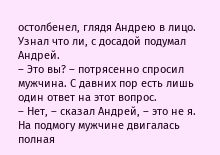остолбенел, глядя Андрею в лицо. Узнал что ли, с досадой подумал Андрей.
– Это вы? – потрясенно спросил мужчина. С давних пор есть лишь один ответ на этот вопрос.
– Нет, – сказал Андрей, – это не я.
На подмогу мужчине двигалась полная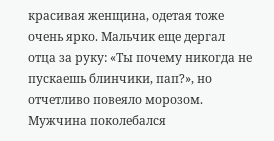красивая женщина, одетая тоже очень ярко. Мальчик еще дергал отца за руку: «Ты почему никогда не пускаешь блинчики, пап?», но отчетливо повеяло морозом. Мужчина поколебался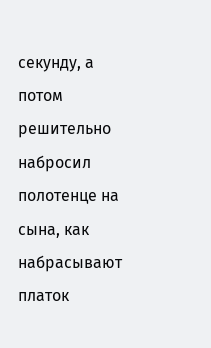секунду, а потом решительно набросил полотенце на сына, как набрасывают платок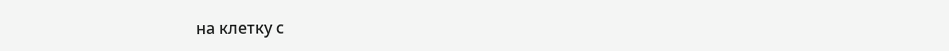на клетку с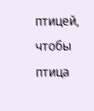птицей, чтобы птица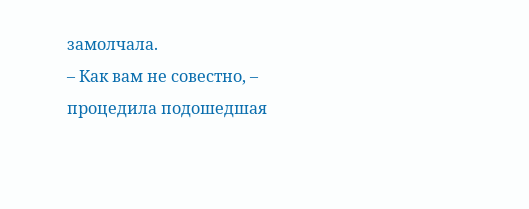замолчала.
– Как вам не совестно, – процедила подошедшая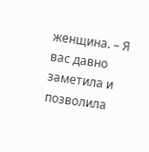женщина. – Я вас давно заметила и позволила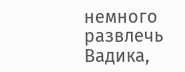немного развлечь Вадика,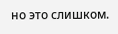но это слишком.